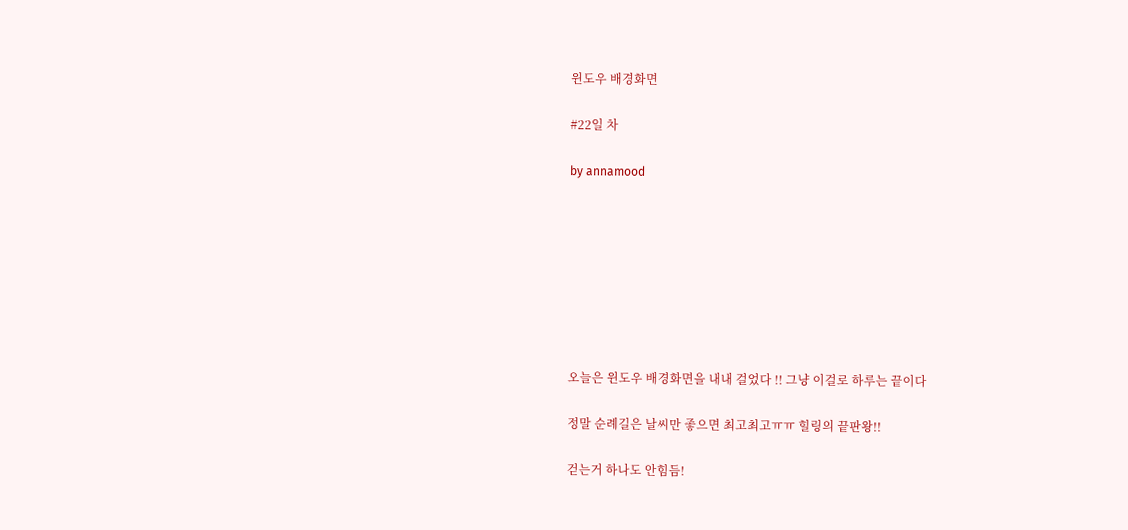윈도우 배경화면

#22일 차

by annamood








오늘은 윈도우 배경화면을 내내 걸었다 !! 그냥 이걸로 하루는 끝이다

정말 순례길은 날씨만 좋으면 최고최고ㅠㅠ 힐링의 끝판왕!!

걷는거 하나도 안힘듬!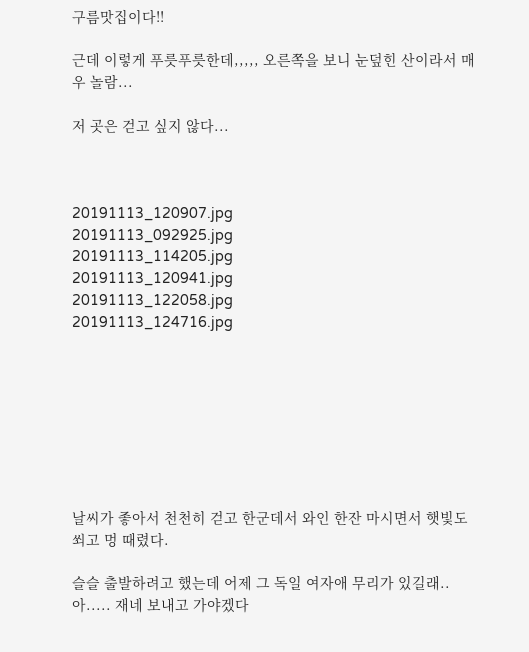구름맛집이다!!

근데 이렇게 푸릇푸릇한데,,,,, 오른쪽을 보니 눈덮힌 산이라서 매우 놀람...

저 곳은 걷고 싶지 않다...



20191113_120907.jpg
20191113_092925.jpg
20191113_114205.jpg
20191113_120941.jpg
20191113_122058.jpg
20191113_124716.jpg








날씨가 좋아서 천천히 걷고 한군데서 와인 한잔 마시면서 햇빛도 쐬고 멍 때렸다.

슬슬 출발하려고 했는데 어제 그 독일 여자애 무리가 있길래.. 아..... 재네 보내고 가야겠다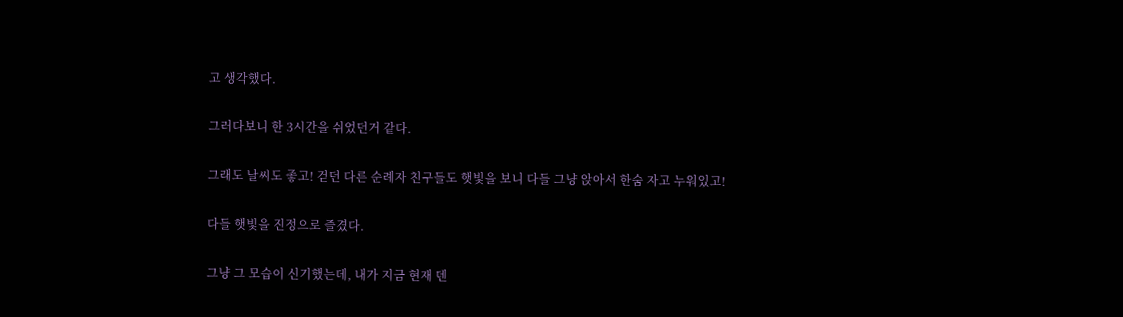고 생각했다.

그러다보니 한 3시간을 쉬었던거 같다.

그래도 날씨도 좋고! 걷던 다른 순례자 친구들도 햇빛을 보니 다들 그냥 앉아서 한숨 자고 누워있고!

다들 햇빛을 진정으로 즐겼다.

그냥 그 모습이 신기했는데, 내가 지금 현재 덴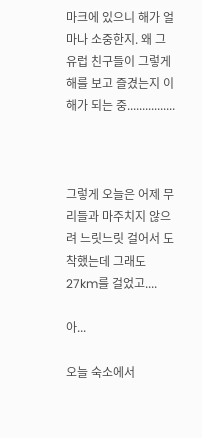마크에 있으니 해가 얼마나 소중한지. 왜 그 유럽 친구들이 그렇게 해를 보고 즐겼는지 이해가 되는 중................



그렇게 오늘은 어제 무리들과 마주치지 않으려 느릿느릿 걸어서 도착했는데 그래도 27km를 걸었고....

아...

오늘 숙소에서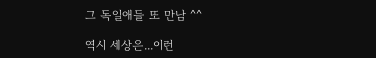그 독일애들 또 만남 ^^

역시 세상은...이런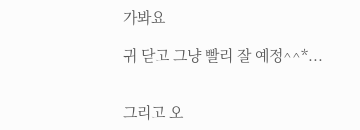가봐요

귀 닫고 그냥 빨리 잘 예정^^*...


그리고 오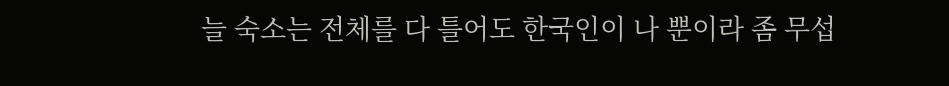늘 숙소는 전체를 다 틀어도 한국인이 나 뿐이라 좀 무섭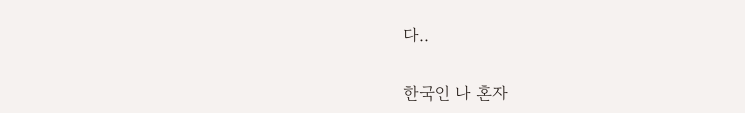다..

한국인 나 혼자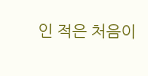인 적은 처음이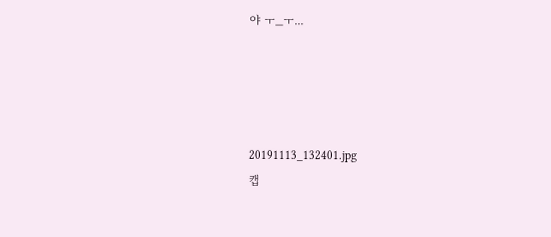야 ㅜ_ㅜ...




20191113_132401.jpg
캡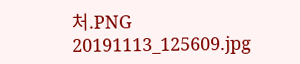처.PNG
20191113_125609.jpg